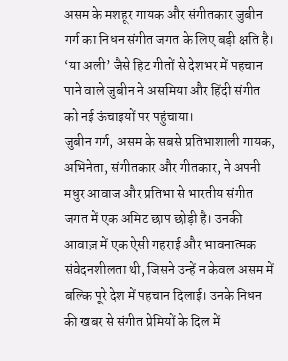असम के मशहूर गायक और संगीतकार जुबीन गर्ग का निधन संगीत जगत के लिए बड़ी क्षति है।
‘या अली’ जैसे हिट गीतों से देशभर में पहचान पाने वाले जुबीन ने असमिया और हिंदी संगीत को नई ऊंचाइयों पर पहुंचाया।
जुबीन गर्ग, असम के सबसे प्रतिभाशाली गायक, अभिनेता, संगीतकार और गीतकार, ने अपनी मधुर आवाज और प्रतिभा से भारतीय संगीत जगत में एक अमिट छाप छोड़ी है। उनकी आवाज़ में एक ऐसी गहराई और भावनात्मक संवेदनशीलता थी, जिसने उन्हें न केवल असम में बल्कि पूरे देश में पहचान दिलाई। उनके निधन की खबर से संगीत प्रेमियों के दिल में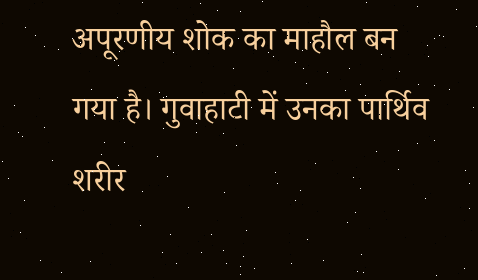अपूरणीय शोक का माहौल बन गया है। गुवाहाटी में उनका पार्थिव शरीर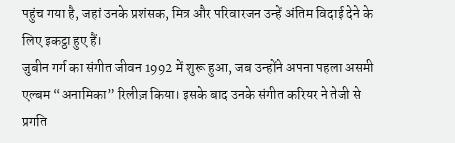पहुंच गया है, जहां उनके प्रशंसक, मित्र और परिवारजन उन्हें अंतिम विदाई देने के लिए इकट्ठा हुए हैं।
जुबीन गर्ग का संगीत जीवन 1992 में शुरू हुआ, जब उन्होंने अपना पहला असमी एल्बम “अनामिका” रिलीज़ किया। इसके बाद उनके संगीत करियर ने तेजी से प्रगति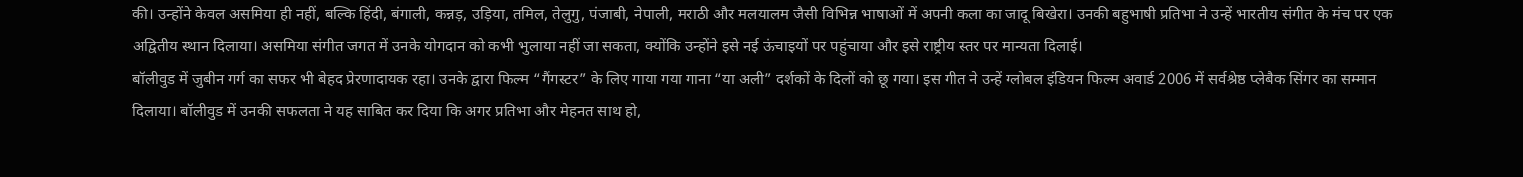की। उन्होंने केवल असमिया ही नहीं, बल्कि हिंदी, बंगाली, कन्नड़, उड़िया, तमिल, तेलुगु, पंजाबी, नेपाली, मराठी और मलयालम जैसी विभिन्न भाषाओं में अपनी कला का जादू बिखेरा। उनकी बहुभाषी प्रतिभा ने उन्हें भारतीय संगीत के मंच पर एक अद्वितीय स्थान दिलाया। असमिया संगीत जगत में उनके योगदान को कभी भुलाया नहीं जा सकता, क्योंकि उन्होंने इसे नई ऊंचाइयों पर पहुंचाया और इसे राष्ट्रीय स्तर पर मान्यता दिलाई।
बॉलीवुड में जुबीन गर्ग का सफर भी बेहद प्रेरणादायक रहा। उनके द्वारा फिल्म “गैंगस्टर” के लिए गाया गया गाना “या अली” दर्शकों के दिलों को छू गया। इस गीत ने उन्हें ग्लोबल इंडियन फिल्म अवार्ड 2006 में सर्वश्रेष्ठ प्लेबैक सिंगर का सम्मान दिलाया। बॉलीवुड में उनकी सफलता ने यह साबित कर दिया कि अगर प्रतिभा और मेहनत साथ हो,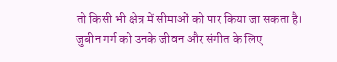तो किसी भी क्षेत्र में सीमाओं को पार किया जा सकता है।
जुबीन गर्ग को उनके जीवन और संगीत के लिए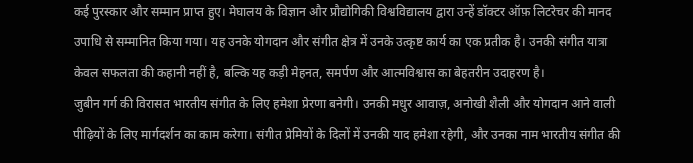कई पुरस्कार और सम्मान प्राप्त हुए। मेघालय के विज्ञान और प्रौद्योगिकी विश्वविद्यालय द्वारा उन्हें डॉक्टर ऑफ़ लिटरेचर की मानद उपाधि से सम्मानित किया गया। यह उनके योगदान और संगीत क्षेत्र में उनके उत्कृष्ट कार्य का एक प्रतीक है। उनकी संगीत यात्रा केवल सफलता की कहानी नहीं है, बल्कि यह कड़ी मेहनत, समर्पण और आत्मविश्वास का बेहतरीन उदाहरण है।
जुबीन गर्ग की विरासत भारतीय संगीत के लिए हमेशा प्रेरणा बनेगी। उनकी मधुर आवाज़, अनोखी शैली और योगदान आने वाली पीढ़ियों के लिए मार्गदर्शन का काम करेगा। संगीत प्रेमियों के दिलों में उनकी याद हमेशा रहेगी, और उनका नाम भारतीय संगीत की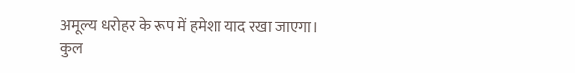अमूल्य धरोहर के रूप में हमेशा याद रखा जाएगा।
कुल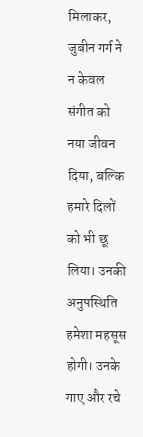मिलाकर, जुबीन गर्ग ने न केवल संगीत को नया जीवन दिया, बल्कि हमारे दिलों को भी छू लिया। उनकी अनुपस्थिति हमेशा महसूस होगी। उनके गाए और रचे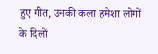हुए गीत, उनकी कला हमेशा लोगों के दिलों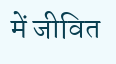में जीवित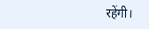रहेंगी।